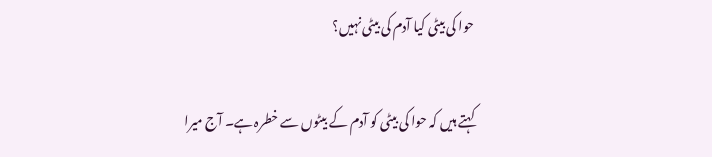حوا کی بیٹی کیا آدم کی بیٹی نہیں؟

کہتے ہیں کہ حوا کی بیٹی کو آدم کے بیٹوں سے خطرہ ہے۔ آج میرا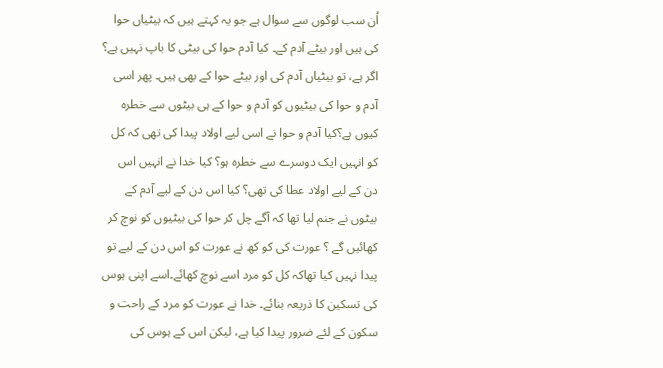اُن سب لوگوں سے سوال ہے جو یہ کہتے ہیں کہ بیٹیاں حوا کی ہیں اور بیٹے آدم کے۔ کیا آدم حوا کی بیٹی کا باپ نہیں ہے؟ اگر ہے، تو بیٹیاں آدم کی اور بیٹے حوا کے بھی ہیں۔ پھر اسی آدم و حوا کی بیٹیوں کو آدم و حوا کے ہی بیٹوں سے خطرہ کیوں ہے؟کیا آدم و حوا نے اسی لیے اولاد پیدا کی تھی کہ کل کو انہیں ایک دوسرے سے خطرہ ہو؟ کیا خدا نے انہیں اس دن کے لیے اولاد عطا کی تھی؟ کیا اس دن کے لیے آدم کے بیٹوں نے جنم لیا تھا کہ آگے چل کر حوا کی بیٹیوں کو نوچ کر کھائیں گے ؟ عورت کی کو کھ نے عورت کو اس دن کے لیے تو پیدا نہیں کیا تھاکہ کل کو مرد اسے نوچ کھائے۔اسے اپنی ہوس کی تسکین کا ذریعہ بنائے۔ خدا نے عورت کو مرد کے راحت و سکون کے لئے ضرور پیدا کیا ہے، لیکن اس کے ہوس کی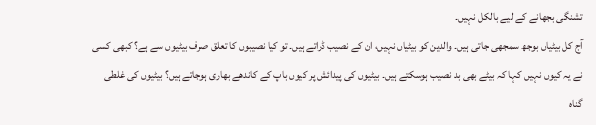تشنگی بجھانے کے لیے بالکل نہیں۔
آج کل بیٹیاں بوجھ سمجھی جاتی ہیں۔ والدین کو بیٹیاں نہیں، ان کے نصیب ڈراتے ہیں۔ تو کیا نصیبوں کا تعلق صرف بیٹیوں سے ہے؟ کبھی کسی نے یہ کیوں نہیں کہا کہ بیٹے بھی بد نصیب ہوسکتے ہیں۔ بیٹیوں کی پیدائش پر کیوں باپ کے کاندھے بھاری ہوجاتے ہیں؟ بیٹیوں کی غلطی گناہ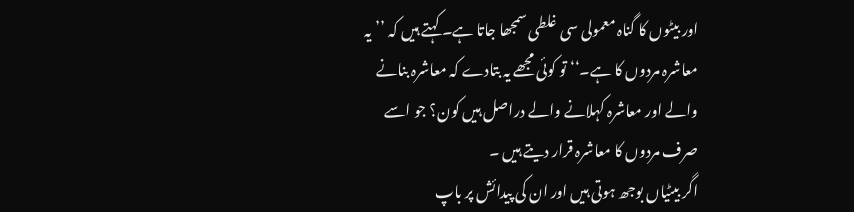اور بیٹوں کا گناہ معمولی سی غلطی سمجھا جاتا ہے۔ کہتے ہیں کہ ’’یہ معاشرہ مردوں کا ہے۔‘‘ تو کوئی مجھے یہ بتادے کہ معاشرہ بنانے والے اور معاشرہ کہلانے والے دراصل ہیں کون؟ جو اسے صرف مردوں کا معاشرہ قرار دیتے ہیں ۔
اگر بیٹیاں بوجھ ہوتی ہیں اور ان کی پیدائش پر باپ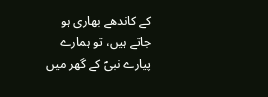کے کاندھے بھاری ہو جاتے ہیں، تو ہمارے پیارے نبیؐ کے گھر میں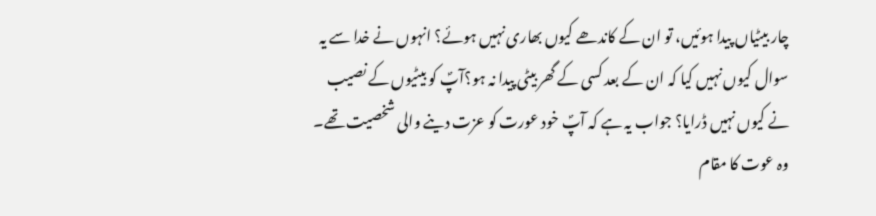چار بیٹیاں پیدا ہوئیں، تو ان کے کاندھے کیوں بھاری نہیں ہوئے؟ انہوں نے خدا سے یہ سوال کیوں نہیں کیا کہ ان کے بعد کسی کے گھر بیٹی پیدا نہ ہو؟آپؐ کو بیٹیوں کے نصیب نے کیوں نہیں ڈرایا؟ جواب یہ ہے کہ آپؐ خود عورت کو عزت دینے والی شخصیت تھے۔ وہ عوت کا مقام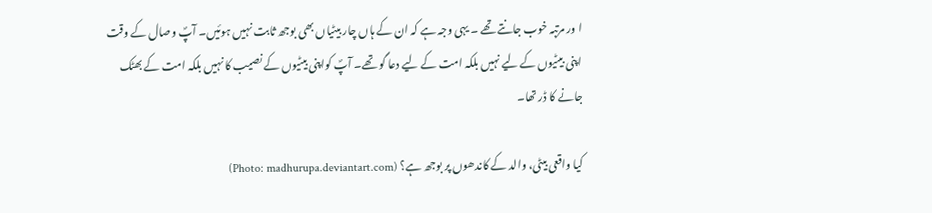ا ور مرتبہ خوب جانتے تھے ۔ یہی وجہ ہے کہ ان کے ہاں چار بیٹیاں بھی بوجھ ثابت نہیں ہوئیں۔ آپؐ وصال کے وقت اپنی بیٹیوں کے لیے نہیں بلکہ امت کے لیے دعا گو تھے۔ آپؐ کواپنی بیٹیوں کے نصیب کا نہیں بلکہ امت کے بھٹک جانے کا ڈر تھا۔

کیا واقعی بیٹی، والد کے کاندھوں پر بوجھ ہے؟ (Photo: madhurupa.deviantart.com)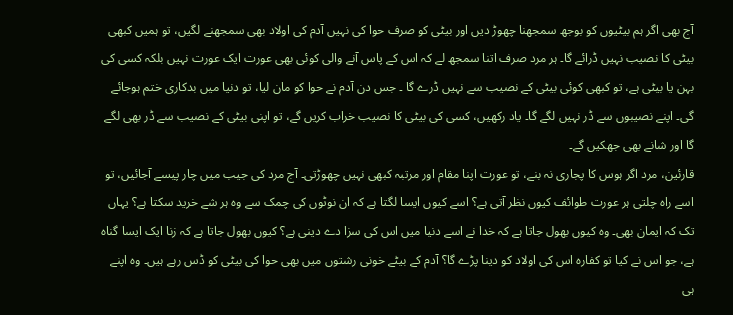آج بھی اگر ہم بیٹیوں کو بوجھ سمجھنا چھوڑ دیں اور بیٹی کو صرف حوا کی نہیں آدم کی اولاد بھی سمجھنے لگیں، تو ہمیں کبھی بیٹی کا نصیب نہیں ڈرائے گا۔ ہر مرد صرف اتنا سمجھ لے کہ اس کے پاس آنے والی کوئی بھی عورت ایک عورت نہیں بلکہ کسی کی بہن یا بیٹی ہے، تو کبھی کوئی بیٹی کے نصیب سے نہیں ڈرے گا ۔ جس دن آدم نے حوا کو مان لیا، تو دنیا میں بدکاری ختم ہوجائے گی۔ اپنے نصیبوں سے ڈر نہیں لگے گا۔ یاد رکھیں، کسی کی بیٹی کا نصیب خراب کریں گے، تو اپنی بیٹی کے نصیب سے ڈر بھی لگے گا اور شانے بھی جھکیں گے۔
قارئین، مرد اگر ہوس کا پجاری نہ بنے، تو عورت اپنا مقام اور مرتبہ کبھی نہیں چھوڑتی۔ آج مرد کی جیب میں چار پیسے آجائیں، تو اسے راہ چلتی ہر عورت طوائف کیوں نظر آتی ہے؟ اسے کیوں ایسا لگتا ہے کہ ان نوٹوں کی چمک سے وہ ہر شے خرید سکتا ہے؟ یہاں تک کہ ایمان بھی۔ وہ کیوں بھول جاتا ہے کہ خدا نے اسے دنیا میں اس کی سزا دے دینی ہے؟ کیوں بھول جاتا ہے کہ زنا ایک ایسا گناہ ہے، جو اس نے کیا تو کفارہ اس کی اولاد کو دینا پڑے گا؟ آدم کے بیٹے خونی رشتوں میں بھی حوا کی بیٹی کو ڈس رہے ہیں۔ وہ اپنے ہی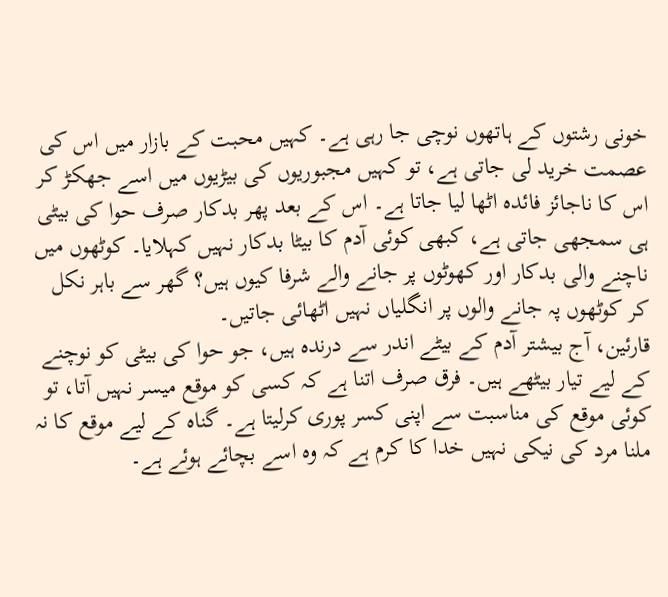خونی رشتوں کے ہاتھوں نوچی جا رہی ہے۔ کہیں محبت کے بازار میں اس کی عصمت خرید لی جاتی ہے، تو کہیں مجبوریوں کی بیڑیوں میں اسے جھکڑ کر اس کا ناجائز فائدہ اٹھا لیا جاتا ہے۔ اس کے بعد پھر بدکار صرف حوا کی بیٹی ہی سمجھی جاتی ہے، کبھی کوئی آدم کا بیٹا بدکار نہیں کہلایا۔ کوٹھوں میں ناچنے والی بدکار اور کھوٹوں پر جانے والے شرفا کیوں ہیں؟ گھر سے باہر نکل کر کوٹھوں پہ جانے والوں پر انگلیاں نہیں اٹھائی جاتیں۔
قارئین، آج بیشتر آدم کے بیٹے اندر سے درندہ ہیں، جو حوا کی بیٹی کو نوچنے کے لیے تیار بیٹھے ہیں۔ فرق صرف اتنا ہے کہ کسی کو موقع میسر نہیں آتا، تو کوئی موقع کی مناسبت سے اپنی کسر پوری کرلیتا ہے۔ گناہ کے لیے موقع کا نہ ملنا مرد کی نیکی نہیں خدا کا کرم ہے کہ وہ اسے بچائے ہوئے ہے۔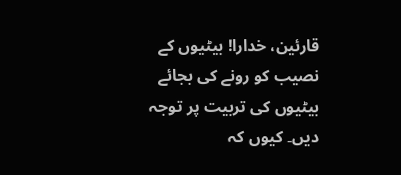قارئین، خدارا! بیٹیوں کے نصیب کو رونے کی بجائے بیٹیوں کی تربیت پر توجہ دیں۔ کیوں کہ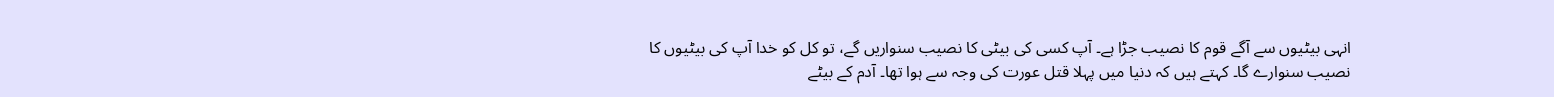انہی بیٹیوں سے آگے قوم کا نصیب جڑا ہے۔ آپ کسی کی بیٹی کا نصیب سنواریں گے، تو کل کو خدا آپ کی بیٹیوں کا نصیب سنوارے گا۔ کہتے ہیں کہ دنیا میں پہلا قتل عورت کی وجہ سے ہوا تھا۔ آدم کے بیٹے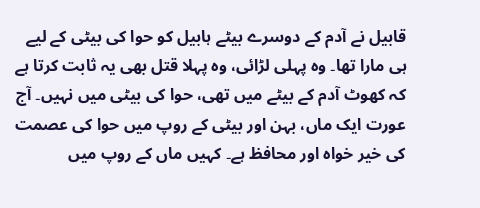قابیل نے آدم کے دوسرے بیٹے ہابیل کو حوا کی بیٹی کے لیے ہی مارا تھا۔ وہ پہلی لڑائی، وہ پہلا قتل بھی یہ ثابت کرتا ہے کہ کھوٹ آدم کے بیٹے میں تھی، حوا کی بیٹی میں نہیں۔ آج عورت ایک ماں، بہن اور بیٹی کے روپ میں حوا کی عصمت کی خیر خواہ اور محافظ ہے۔ کہیں ماں کے روپ میں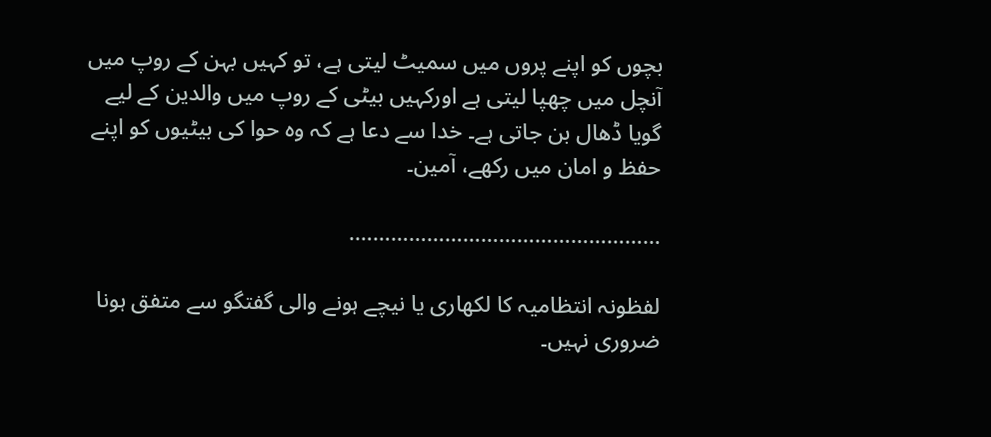بچوں کو اپنے پروں میں سمیٹ لیتی ہے، تو کہیں بہن کے روپ میں آنچل میں چھپا لیتی ہے اورکہیں بیٹی کے روپ میں والدین کے لیے گویا ڈھال بن جاتی ہے۔ خدا سے دعا ہے کہ وہ حوا کی بیٹیوں کو اپنے حفظ و امان میں رکھے، آمین۔

…………………………………………….

لفظونہ انتظامیہ کا لکھاری یا نیچے ہونے والی گفتگو سے متفق ہونا ضروری نہیں۔